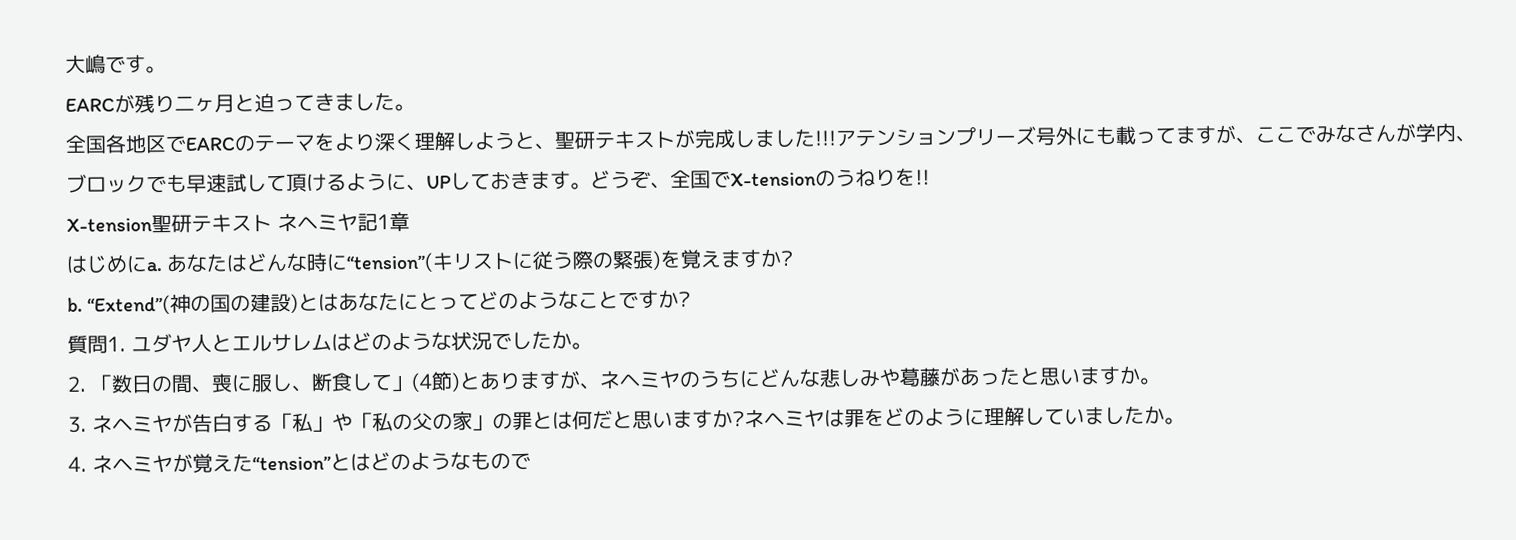大嶋です。
EARCが残り二ヶ月と迫ってきました。
全国各地区でEARCのテーマをより深く理解しようと、聖研テキストが完成しました!!!アテンションプリーズ号外にも載ってますが、ここでみなさんが学内、ブロックでも早速試して頂けるように、UPしておきます。どうぞ、全国でX-tensionのうねりを!!
X-tension聖研テキスト ネヘミヤ記1章
はじめにa. あなたはどんな時に“tension”(キリストに従う際の緊張)を覚えますか?
b. “Extend”(神の国の建設)とはあなたにとってどのようなことですか?
質問1. ユダヤ人とエルサレムはどのような状況でしたか。
2. 「数日の間、喪に服し、断食して」(4節)とありますが、ネヘミヤのうちにどんな悲しみや葛藤があったと思いますか。
3. ネヘミヤが告白する「私」や「私の父の家」の罪とは何だと思いますか?ネヘミヤは罪をどのように理解していましたか。
4. ネヘミヤが覚えた“tension”とはどのようなもので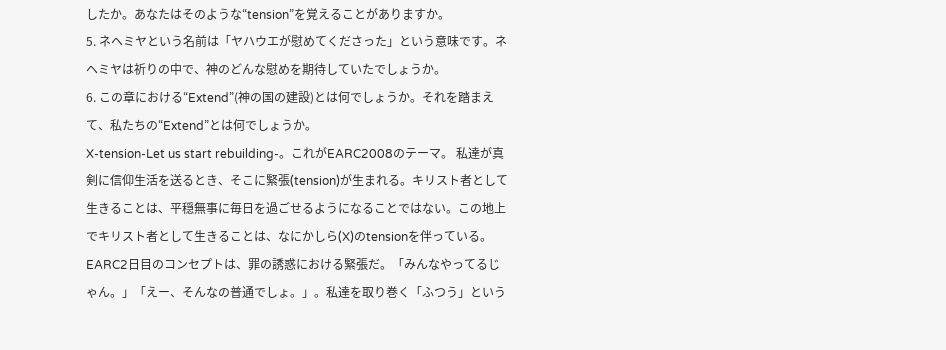したか。あなたはそのような“tension”を覚えることがありますか。
5. ネヘミヤという名前は「ヤハウエが慰めてくださった」という意味です。ネヘミヤは祈りの中で、神のどんな慰めを期待していたでしょうか。
6. この章における“Extend”(神の国の建設)とは何でしょうか。それを踏まえて、私たちの“Extend”とは何でしょうか。
X-tension-Let us start rebuilding-。これがEARC2008のテーマ。 私達が真剣に信仰生活を送るとき、そこに緊張(tension)が生まれる。キリスト者として生きることは、平穏無事に毎日を過ごせるようになることではない。この地上でキリスト者として生きることは、なにかしら(X)のtensionを伴っている。EARC2日目のコンセプトは、罪の誘惑における緊張だ。「みんなやってるじゃん。」「えー、そんなの普通でしょ。」。私達を取り巻く「ふつう」という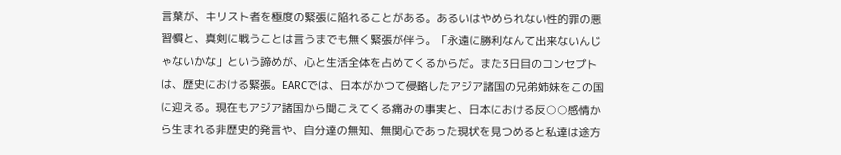言葉が、キリスト者を極度の緊張に陥れることがある。あるいはやめられない性的罪の悪習慣と、真剣に戦うことは言うまでも無く緊張が伴う。「永遠に勝利なんて出来ないんじゃないかな」という諦めが、心と生活全体を占めてくるからだ。また3日目のコンセプトは、歴史における緊張。EARCでは、日本がかつて侵略したアジア諸国の兄弟姉妹をこの国に迎える。現在もアジア諸国から聞こえてくる痛みの事実と、日本における反○○感情から生まれる非歴史的発言や、自分達の無知、無関心であった現状を見つめると私達は途方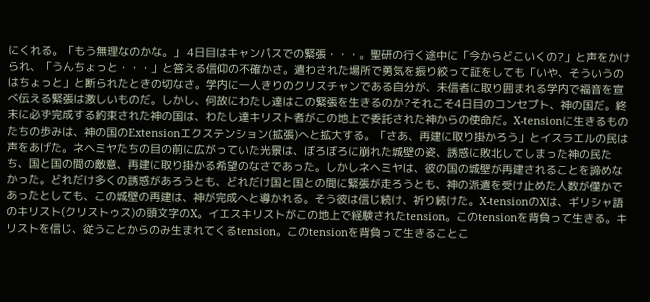にくれる。「もう無理なのかな。」 4日目はキャンパスでの緊張・・・。聖研の行く途中に「今からどこいくの?」と声をかけられ、「うんちょっと・・・」と答える信仰の不確かさ。遣わされた場所で勇気を振り絞って証をしても「いや、そういうのはちょっと」と断られたときの切なさ。学内に一人きりのクリスチャンである自分が、未信者に取り囲まれる学内で福音を宣べ伝える緊張は激しいものだ。しかし、何故にわたし達はこの緊張を生きるのか?それこそ4日目のコンセプト、神の国だ。終末に必ず完成する約束された神の国は、わたし達キリスト者がこの地上で委託された神からの使命だ。X-tensionに生きるものたちの歩みは、神の国のExtensionエクステンション(拡張)へと拡大する。「さあ、再建に取り掛かろう」とイスラエルの民は声をあげた。ネヘミヤたちの目の前に広がっていた光景は、ぼろぼろに崩れた城壁の姿、誘惑に敗北してしまった神の民たち、国と国の間の敵意、再建に取り掛かる希望のなさであった。しかしネヘミヤは、彼の国の城壁が再建されることを諦めなかった。どれだけ多くの誘惑があろうとも、どれだけ国と国との間に緊張が走ろうとも、神の派遣を受け止めた人数が僅かであったとしても、この城壁の再建は、神が完成へと導かれる。そう彼は信じ続け、祈り続けた。X-tensionのXは、ギリシャ語のキリスト(クリストゥス)の頭文字のX。イエスキリストがこの地上で経験されたtension。このtensionを背負って生きる。キリストを信じ、従うことからのみ生まれてくるtension。このtensionを背負って生きることこ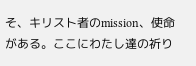そ、キリスト者のmission、使命がある。ここにわたし達の祈り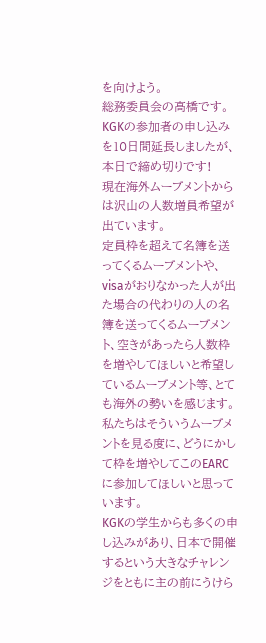を向けよう。
総務委員会の高橋です。
KGKの参加者の申し込みを10日間延長しましたが、本日で締め切りです!
現在海外ムーブメントからは沢山の人数増員希望が出ています。
定員枠を超えて名簿を送ってくるムーブメントや、visaがおりなかった人が出た場合の代わりの人の名簿を送ってくるムーブメント、空きがあったら人数枠を増やしてほしいと希望しているムーブメント等、とても海外の勢いを感じます。
私たちはそういうムーブメントを見る度に、どうにかして枠を増やしてこのEARCに参加してほしいと思っています。
KGKの学生からも多くの申し込みがあり、日本で開催するという大きなチャレンジをともに主の前にうけら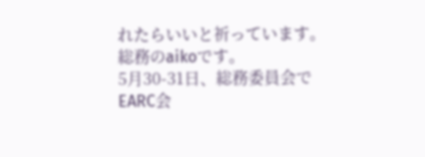れたらいいと祈っています。
総務のaikoです。
5月30-31日、総務委員会でEARC会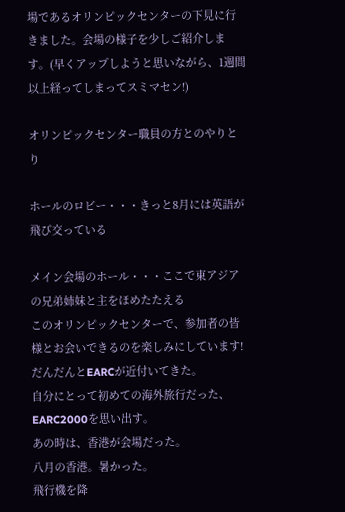場であるオリンピックセンターの下見に行きました。会場の様子を少しご紹介します。(早くアップしようと思いながら、1週間以上経ってしまってスミマセン!)

オリンピックセンター職員の方とのやりとり

ホールのロビー・・・きっと8月には英語が飛び交っている

メイン会場のホール・・・ここで東アジアの兄弟姉妹と主をほめたたえる
このオリンピックセンターで、参加者の皆様とお会いできるのを楽しみにしています!
だんだんとEARCが近付いてきた。
自分にとって初めての海外旅行だった、EARC2000を思い出す。
あの時は、香港が会場だった。
八月の香港。暑かった。
飛行機を降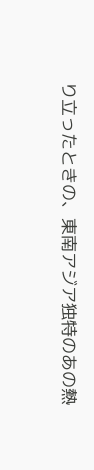り立ったときの、東南アジア独特のあの熱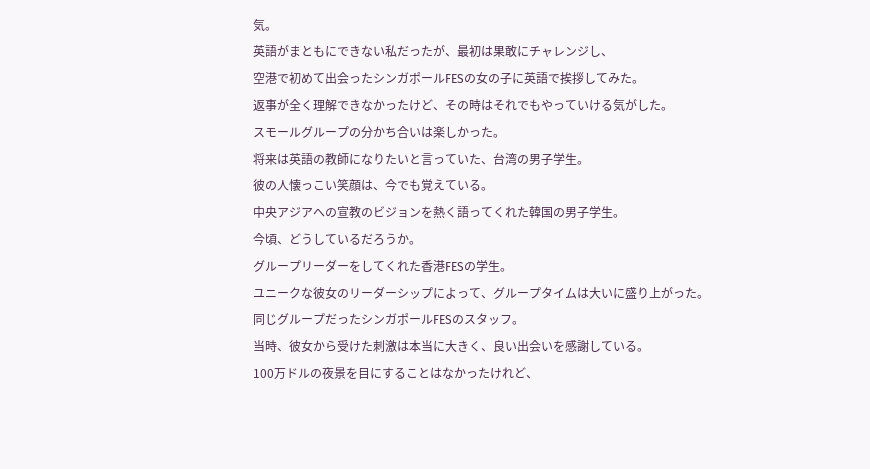気。
英語がまともにできない私だったが、最初は果敢にチャレンジし、
空港で初めて出会ったシンガポールFESの女の子に英語で挨拶してみた。
返事が全く理解できなかったけど、その時はそれでもやっていける気がした。
スモールグループの分かち合いは楽しかった。
将来は英語の教師になりたいと言っていた、台湾の男子学生。
彼の人懐っこい笑顔は、今でも覚えている。
中央アジアへの宣教のビジョンを熱く語ってくれた韓国の男子学生。
今頃、どうしているだろうか。
グループリーダーをしてくれた香港FESの学生。
ユニークな彼女のリーダーシップによって、グループタイムは大いに盛り上がった。
同じグループだったシンガポールFESのスタッフ。
当時、彼女から受けた刺激は本当に大きく、良い出会いを感謝している。
100万ドルの夜景を目にすることはなかったけれど、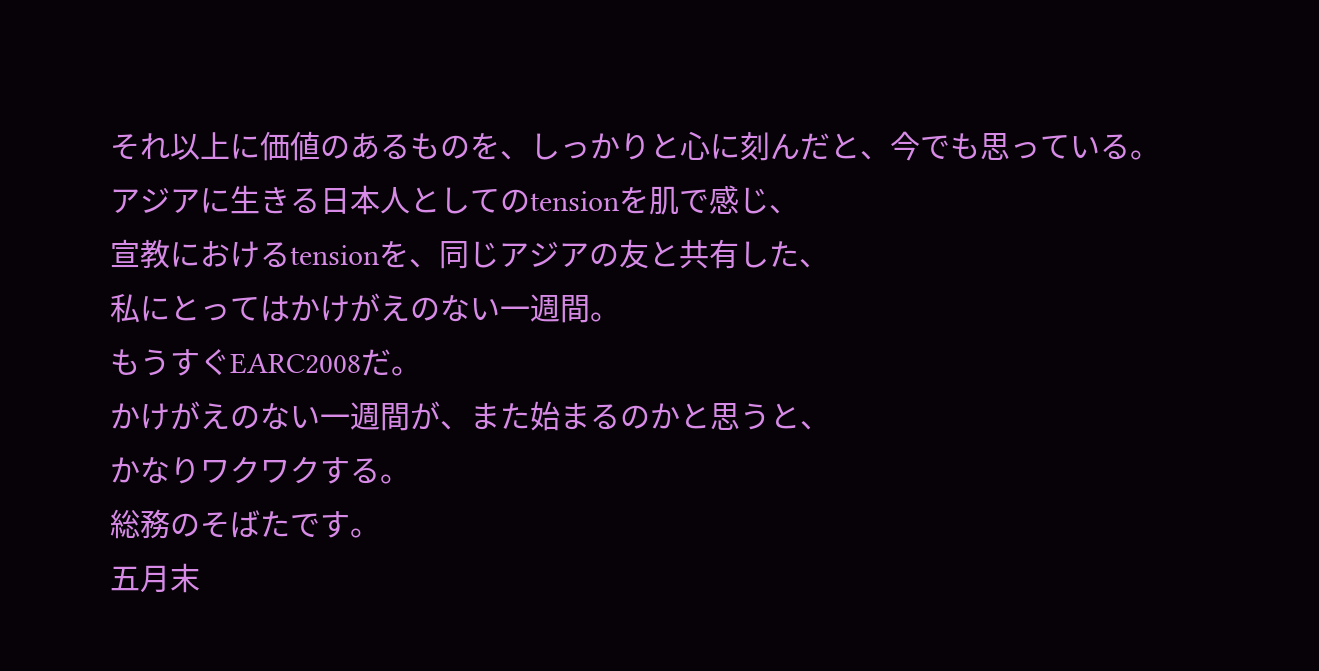それ以上に価値のあるものを、しっかりと心に刻んだと、今でも思っている。
アジアに生きる日本人としてのtensionを肌で感じ、
宣教におけるtensionを、同じアジアの友と共有した、
私にとってはかけがえのない一週間。
もうすぐEARC2008だ。
かけがえのない一週間が、また始まるのかと思うと、
かなりワクワクする。
総務のそばたです。
五月末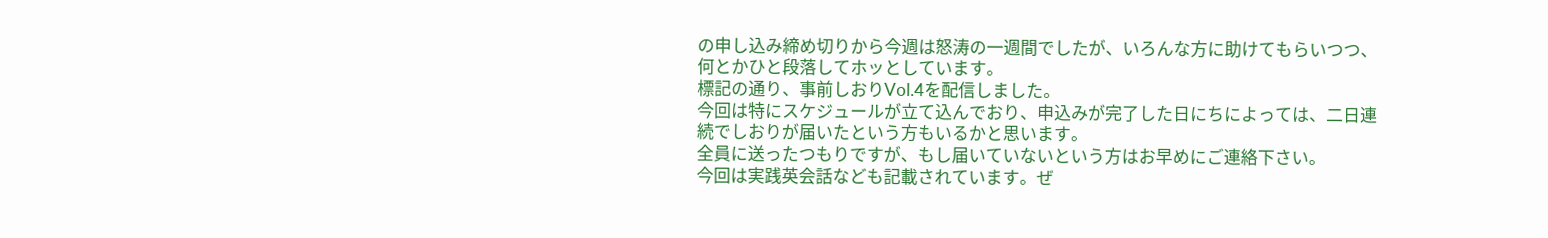の申し込み締め切りから今週は怒涛の一週間でしたが、いろんな方に助けてもらいつつ、何とかひと段落してホッとしています。
標記の通り、事前しおりVol.4を配信しました。
今回は特にスケジュールが立て込んでおり、申込みが完了した日にちによっては、二日連続でしおりが届いたという方もいるかと思います。
全員に送ったつもりですが、もし届いていないという方はお早めにご連絡下さい。
今回は実践英会話なども記載されています。ぜ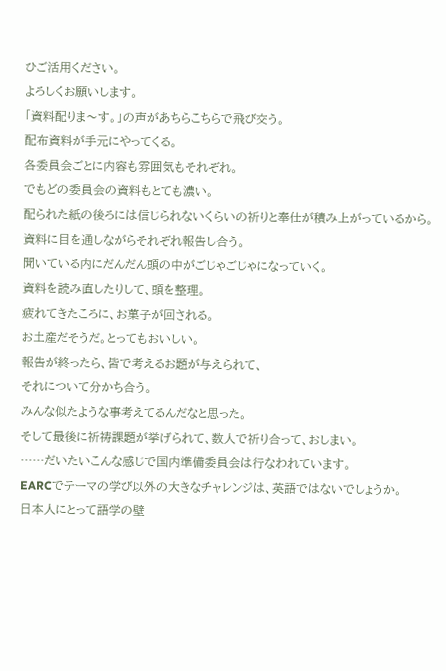ひご活用ください。
よろしくお願いします。
「資料配りま〜す。」の声があちらこちらで飛び交う。
配布資料が手元にやってくる。
各委員会ごとに内容も雰囲気もそれぞれ。
でもどの委員会の資料もとても濃い。
配られた紙の後ろには信じられないくらいの祈りと奉仕が積み上がっているから。
資料に目を通しながらそれぞれ報告し合う。
聞いている内にだんだん頭の中がごじゃごじゃになっていく。
資料を読み直したりして、頭を整理。
疲れてきたころに、お菓子が回される。
お土産だそうだ。とってもおいしい。
報告が終ったら、皆で考えるお題が与えられて、
それについて分かち合う。
みんな似たような事考えてるんだなと思った。
そして最後に祈祷課題が挙げられて、数人で祈り合って、おしまい。
……だいたいこんな感じで国内準備委員会は行なわれています。
EARCでテーマの学び以外の大きなチャレンジは、英語ではないでしょうか。
日本人にとって語学の壁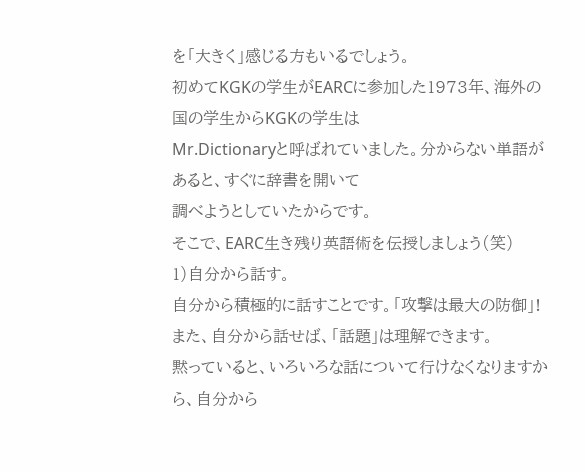を「大きく」感じる方もいるでしょう。
初めてKGKの学生がEARCに参加した1973年、海外の国の学生からKGKの学生は
Mr.Dictionaryと呼ばれていました。分からない単語があると、すぐに辞書を開いて
調べようとしていたからです。
そこで、EARC生き残り英語術を伝授しましょう(笑)
1)自分から話す。
自分から積極的に話すことです。「攻撃は最大の防御」!
また、自分から話せば、「話題」は理解できます。
黙っていると、いろいろな話について行けなくなりますから、自分から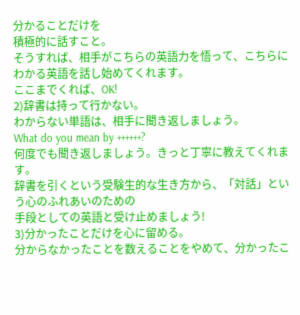分かることだけを
積極的に話すこと。
そうすれば、相手がこちらの英語力を悟って、こちらにわかる英語を話し始めてくれます。
ここまでくれば、OK!
2)辞書は持って行かない。
わからない単語は、相手に聞き返しましょう。
What do you mean by ++++++?
何度でも聞き返しましょう。きっと丁寧に教えてくれます。
辞書を引くという受験生的な生き方から、「対話」という心のふれあいのための
手段としての英語と受け止めましょう!
3)分かったことだけを心に留める。
分からなかったことを数えることをやめて、分かったこ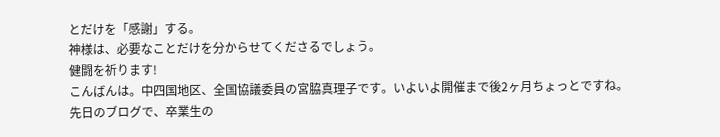とだけを「感謝」する。
神様は、必要なことだけを分からせてくださるでしょう。
健闘を祈ります!
こんばんは。中四国地区、全国協議委員の宮脇真理子です。いよいよ開催まで後2ヶ月ちょっとですね。先日のブログで、卒業生の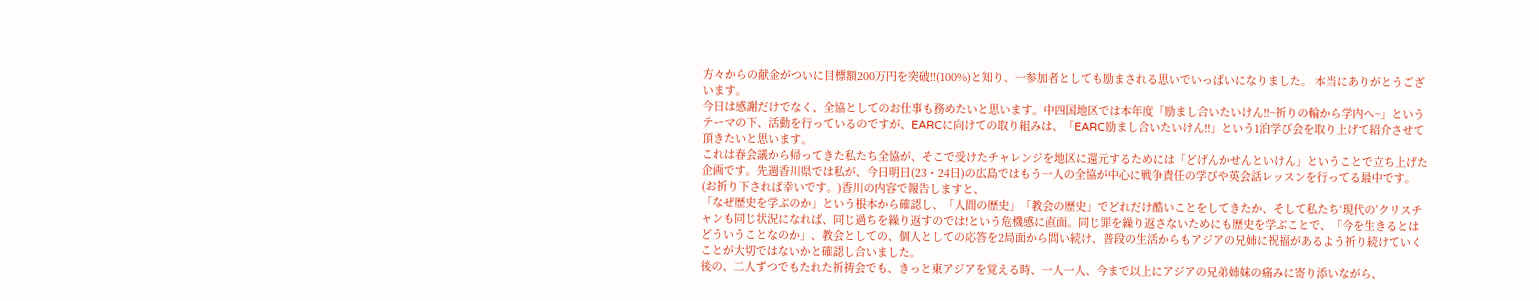方々からの献金がついに目標額200万円を突破!!(100%)と知り、一参加者としても励まされる思いでいっぱいになりました。 本当にありがとうございます。
今日は感謝だけでなく、全協としてのお仕事も務めたいと思います。中四国地区では本年度「励まし合いたいけん!!~祈りの輪から学内へ~」というテーマの下、活動を行っているのですが、EARCに向けての取り組みは、「EARC励まし合いたいけん!!」という1泊学び会を取り上げて紹介させて頂きたいと思います。
これは春会議から帰ってきた私たち全協が、そこで受けたチャレンジを地区に還元するためには「どげんかせんといけん」ということで立ち上げた企画です。先週香川県では私が、今日明日(23・24日)の広島ではもう一人の全協が中心に戦争責任の学びや英会話レッスンを行ってる最中です。(お祈り下されば幸いです。)香川の内容で報告しますと、
「なぜ歴史を学ぶのか」という根本から確認し、「人間の歴史」「教会の歴史」でどれだけ酷いことをしてきたか、そして私たち‘現代の’クリスチャンも同じ状況になれば、同じ過ちを繰り返すのでは!という危機感に直面。同じ罪を繰り返さないためにも歴史を学ぶことで、「今を生きるとはどういうことなのか」、教会としての、個人としての応答を2局面から問い続け、普段の生活からもアジアの兄姉に祝福があるよう祈り続けていくことが大切ではないかと確認し合いました。
後の、二人ずつでもたれた祈祷会でも、きっと東アジアを覚える時、一人一人、今まで以上にアジアの兄弟姉妹の痛みに寄り添いながら、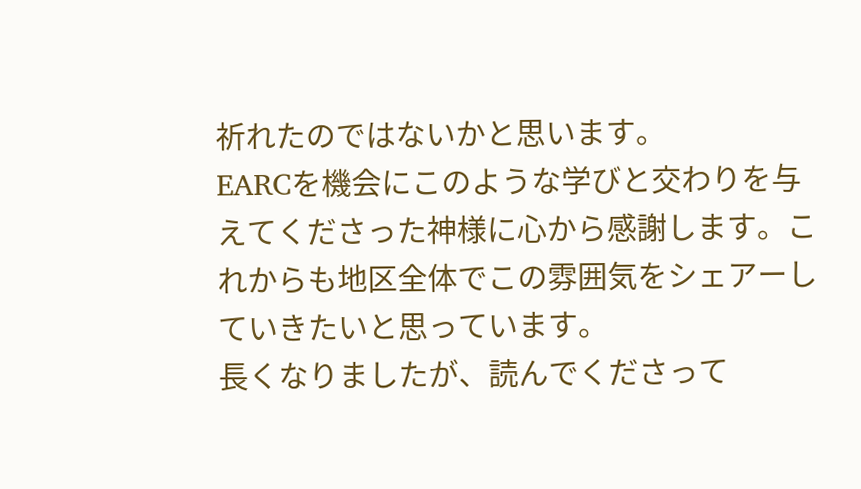祈れたのではないかと思います。
EARCを機会にこのような学びと交わりを与えてくださった神様に心から感謝します。これからも地区全体でこの雰囲気をシェアーしていきたいと思っています。
長くなりましたが、読んでくださって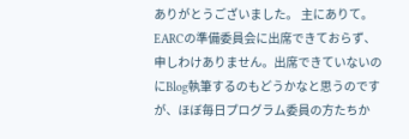ありがとうございました。 主にありて。
EARCの準備委員会に出席できておらず、申しわけありません。出席できていないのにBlog執筆するのもどうかなと思うのですが、ほぼ毎日プログラム委員の方たちか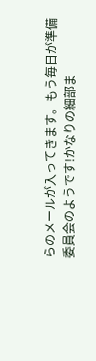らのメールが入ってきます。もう毎日が準備委員会のようです!かなりの細部ま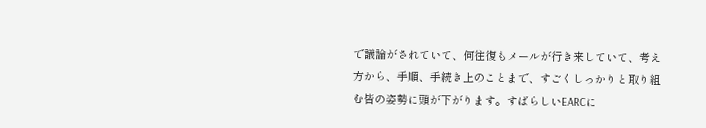で議論がされていて、何往復もメールが行き来していて、考え方から、手順、手続き上のことまで、すごくしっかりと取り組む皆の姿勢に頭が下がります。すばらしいEARCに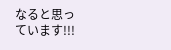なると思っています!!!